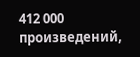412 000 произведений,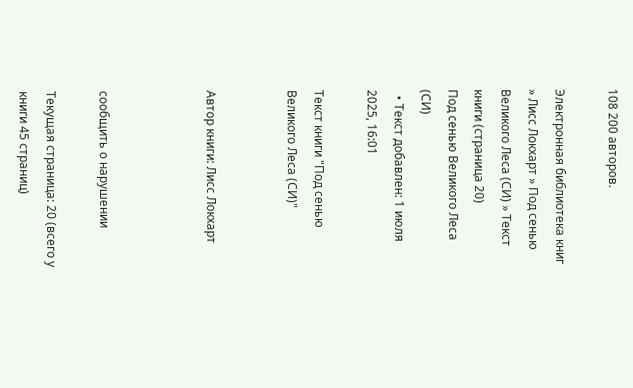108 200 авторов.

Электронная библиотека книг » Лисс Локхарт » Под сенью Великого Леса (СИ) » Текст книги (страница 20)
Под сенью Великого Леса (СИ)
  • Текст добавлен: 1 июля 2025, 16:01

Текст книги "Под сенью Великого Леса (СИ)"


Автор книги: Лисс Локхарт



сообщить о нарушении

Текущая страница: 20 (всего у книги 45 страниц)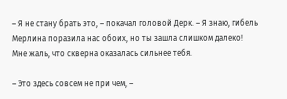– Я не стану брать это, – покачал головой Дерк. – Я знаю, гибель Мерлина поразила нас обоих, но ты зашла слишком далеко! Мне жаль, что скверна оказалась сильнее тебя.

– Это здесь совсем не при чем, –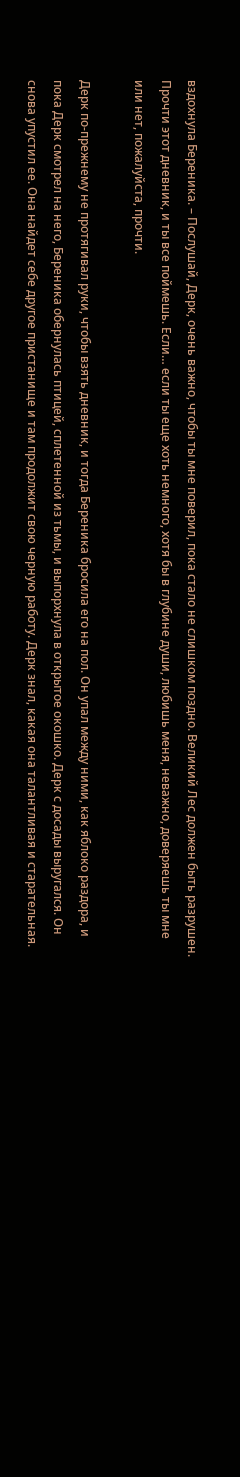вздохнула Береника. – Послушай, Дерк, очень важно, чтобы ты мне поверил, пока стало не слишком поздно. Великий Лес должен быть разрушен. Прочти этот дневник, и ты все поймешь. Если… если ты еще хоть немного, хотя бы в глубине души, любишь меня, неважно, доверяешь ты мне или нет, пожалуйста, прочти.

Дерк по-прежнему не протягивал руки, чтобы взять дневник, и тогда Береника бросила его на пол. Он упал между ними, как яблоко раздора, и пока Дерк смотрел на него, Береника обернулась птицей, сплетенной из тьмы, и выпорхнула в открытое окошко. Дерк с досады выругался. Он снова упустил ее. Она найдет себе другое пристанище и там продолжит свою черную работу. Дерк знал, какая она талантливая и старательная.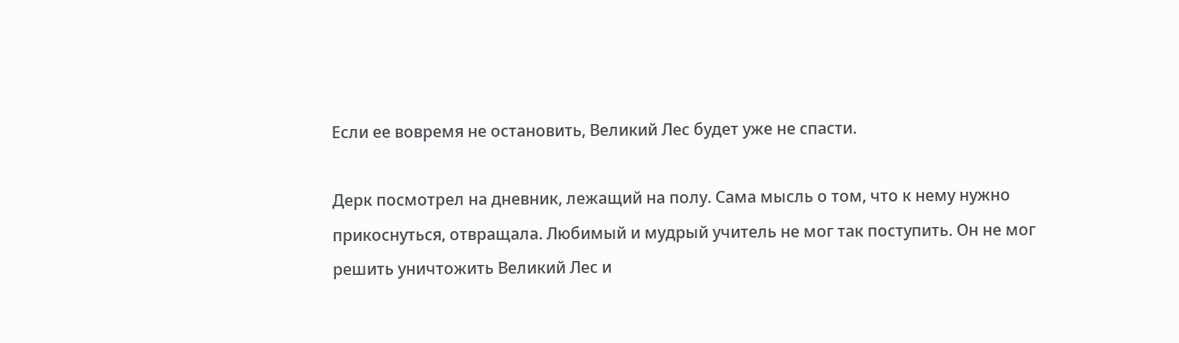Если ее вовремя не остановить, Великий Лес будет уже не спасти.

Дерк посмотрел на дневник, лежащий на полу. Сама мысль о том, что к нему нужно прикоснуться, отвращала. Любимый и мудрый учитель не мог так поступить. Он не мог решить уничтожить Великий Лес и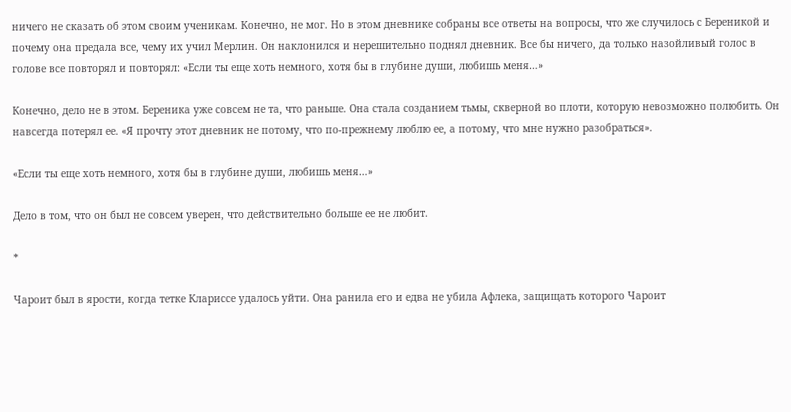ничего не сказать об этом своим ученикам. Конечно, не мог. Но в этом дневнике собраны все ответы на вопросы, что же случилось с Береникой и почему она предала все, чему их учил Мерлин. Он наклонился и нерешительно поднял дневник. Все бы ничего, да только назойливый голос в голове все повторял и повторял: «Если ты еще хоть немного, хотя бы в глубине души, любишь меня…»

Конечно, дело не в этом. Береника уже совсем не та, что раньше. Она стала созданием тьмы, скверной во плоти, которую невозможно полюбить. Он навсегда потерял ее. «Я прочту этот дневник не потому, что по-прежнему люблю ее, а потому, что мне нужно разобраться».

«Если ты еще хоть немного, хотя бы в глубине души, любишь меня…»

Дело в том, что он был не совсем уверен, что действительно больше ее не любит.

*

Чароит был в ярости, когда тетке Клариссе удалось уйти. Она ранила его и едва не убила Афлека, защищать которого Чароит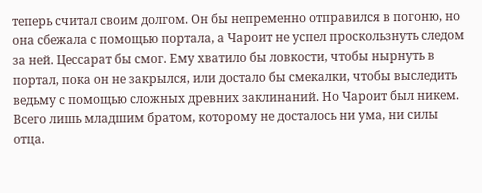теперь считал своим долгом. Он бы непременно отправился в погоню, но она сбежала с помощью портала, а Чароит не успел проскользнуть следом за ней. Цессарат бы смог. Ему хватило бы ловкости, чтобы нырнуть в портал, пока он не закрылся, или достало бы смекалки, чтобы выследить ведьму с помощью сложных древних заклинаний. Но Чароит был никем. Всего лишь младшим братом, которому не досталось ни ума, ни силы отца.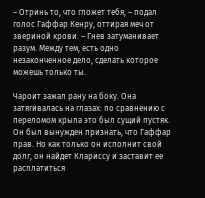– Отринь то, что гложет тебя, – подал голос Гаффар Кенру, оттирая меч от звериной крови. – Гнев затуманивает разум. Между тем, есть одно незаконченное дело, сделать которое можешь только ты.

Чароит зажал рану на боку. Она затягивалась на глазах: по сравнению с переломом крыла это был сущий пустяк. Он был вынужден признать, что Гаффар прав. Но как только он исполнит свой долг, он найдет Клариссу и заставит ее расплатиться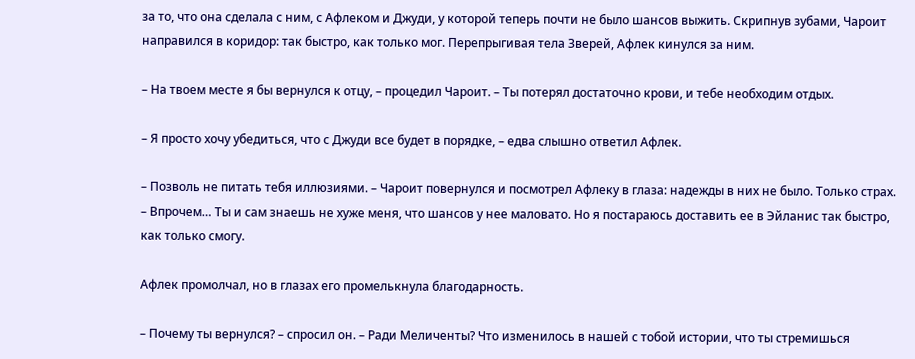за то, что она сделала с ним, с Афлеком и Джуди, у которой теперь почти не было шансов выжить. Скрипнув зубами, Чароит направился в коридор: так быстро, как только мог. Перепрыгивая тела Зверей, Афлек кинулся за ним.

– На твоем месте я бы вернулся к отцу, – процедил Чароит. – Ты потерял достаточно крови, и тебе необходим отдых.

– Я просто хочу убедиться, что с Джуди все будет в порядке, – едва слышно ответил Афлек.

– Позволь не питать тебя иллюзиями. – Чароит повернулся и посмотрел Афлеку в глаза: надежды в них не было. Только страх. – Впрочем… Ты и сам знаешь не хуже меня, что шансов у нее маловато. Но я постараюсь доставить ее в Эйланис так быстро, как только смогу.

Афлек промолчал, но в глазах его промелькнула благодарность.

– Почему ты вернулся? – спросил он. – Ради Меличенты? Что изменилось в нашей с тобой истории, что ты стремишься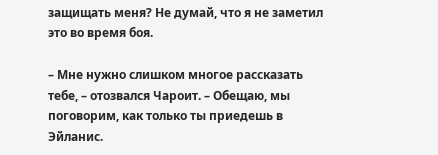защищать меня? Не думай, что я не заметил это во время боя.

– Мне нужно слишком многое рассказать тебе, – отозвался Чароит. – Обещаю, мы поговорим, как только ты приедешь в Эйланис.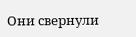Они свернули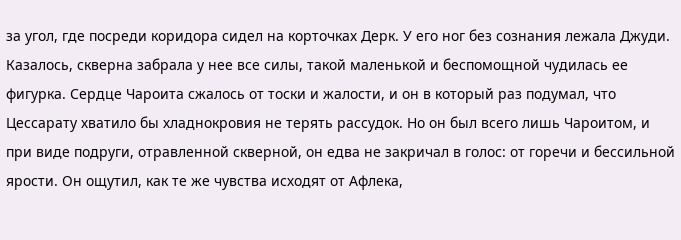за угол, где посреди коридора сидел на корточках Дерк. У его ног без сознания лежала Джуди. Казалось, скверна забрала у нее все силы, такой маленькой и беспомощной чудилась ее фигурка. Сердце Чароита сжалось от тоски и жалости, и он в который раз подумал, что Цессарату хватило бы хладнокровия не терять рассудок. Но он был всего лишь Чароитом, и при виде подруги, отравленной скверной, он едва не закричал в голос: от горечи и бессильной ярости. Он ощутил, как те же чувства исходят от Афлека,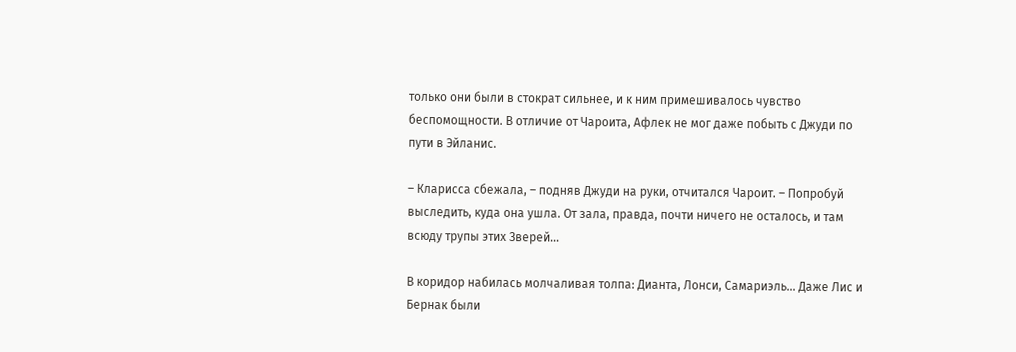только они были в стократ сильнее, и к ним примешивалось чувство беспомощности. В отличие от Чароита, Афлек не мог даже побыть с Джуди по пути в Эйланис.

– Кларисса сбежала, – подняв Джуди на руки, отчитался Чароит. – Попробуй выследить, куда она ушла. От зала, правда, почти ничего не осталось, и там всюду трупы этих Зверей…

В коридор набилась молчаливая толпа: Дианта, Лонси, Самариэль… Даже Лис и Бернак были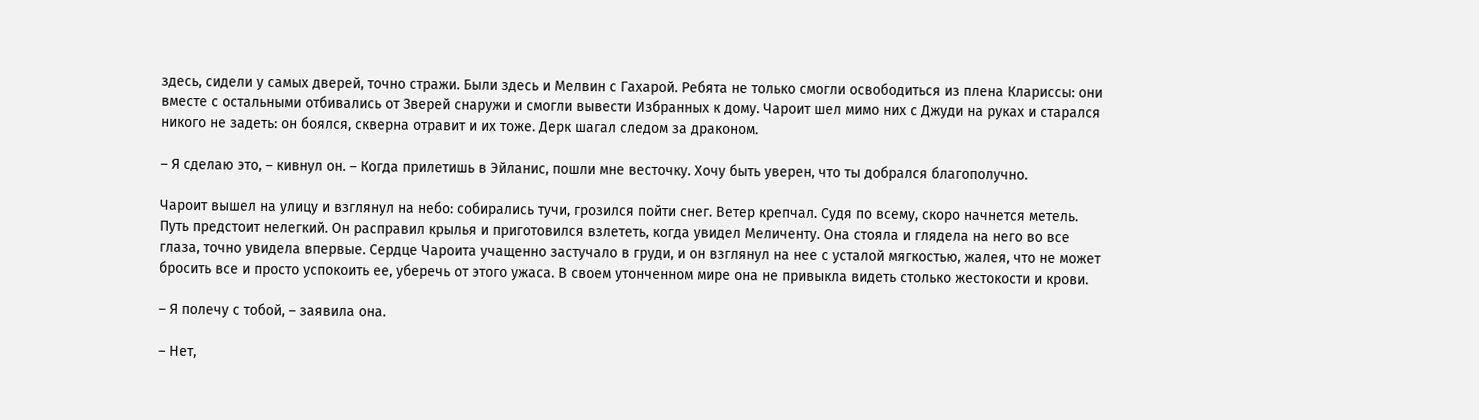здесь, сидели у самых дверей, точно стражи. Были здесь и Мелвин с Гахарой. Ребята не только смогли освободиться из плена Клариссы: они вместе с остальными отбивались от Зверей снаружи и смогли вывести Избранных к дому. Чароит шел мимо них с Джуди на руках и старался никого не задеть: он боялся, скверна отравит и их тоже. Дерк шагал следом за драконом.

– Я сделаю это, – кивнул он. – Когда прилетишь в Эйланис, пошли мне весточку. Хочу быть уверен, что ты добрался благополучно.

Чароит вышел на улицу и взглянул на небо: собирались тучи, грозился пойти снег. Ветер крепчал. Судя по всему, скоро начнется метель. Путь предстоит нелегкий. Он расправил крылья и приготовился взлететь, когда увидел Меличенту. Она стояла и глядела на него во все глаза, точно увидела впервые. Сердце Чароита учащенно застучало в груди, и он взглянул на нее с усталой мягкостью, жалея, что не может бросить все и просто успокоить ее, уберечь от этого ужаса. В своем утонченном мире она не привыкла видеть столько жестокости и крови.

– Я полечу с тобой, – заявила она.

– Нет,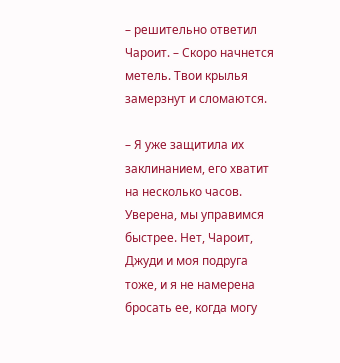– решительно ответил Чароит. – Скоро начнется метель. Твои крылья замерзнут и сломаются.

– Я уже защитила их заклинанием, его хватит на несколько часов. Уверена, мы управимся быстрее. Нет, Чароит, Джуди и моя подруга тоже, и я не намерена бросать ее, когда могу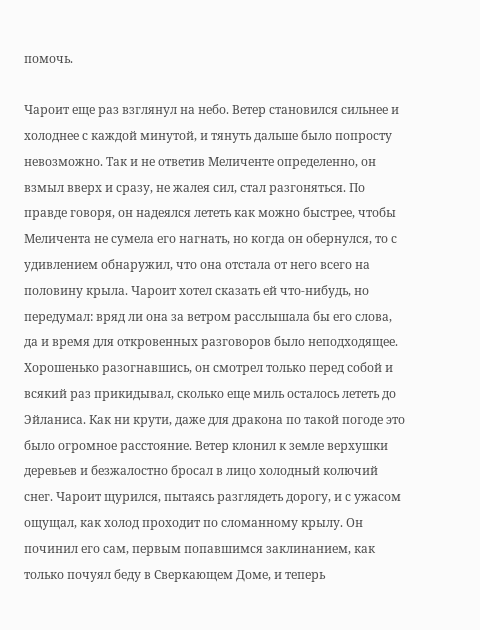помочь.

Чароит еще раз взглянул на небо. Ветер становился сильнее и холоднее с каждой минутой, и тянуть дальше было попросту невозможно. Так и не ответив Меличенте определенно, он взмыл вверх и сразу, не жалея сил, стал разгоняться. По правде говоря, он надеялся лететь как можно быстрее, чтобы Меличента не сумела его нагнать, но когда он обернулся, то с удивлением обнаружил, что она отстала от него всего на половину крыла. Чароит хотел сказать ей что-нибудь, но передумал: вряд ли она за ветром расслышала бы его слова, да и время для откровенных разговоров было неподходящее. Хорошенько разогнавшись, он смотрел только перед собой и всякий раз прикидывал, сколько еще миль осталось лететь до Эйланиса. Как ни крути, даже для дракона по такой погоде это было огромное расстояние. Ветер клонил к земле верхушки деревьев и безжалостно бросал в лицо холодный колючий снег. Чароит щурился, пытаясь разглядеть дорогу, и с ужасом ощущал, как холод проходит по сломанному крылу. Он починил его сам, первым попавшимся заклинанием, как только почуял беду в Сверкающем Доме, и теперь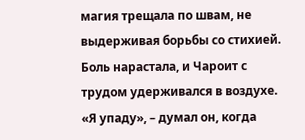магия трещала по швам, не выдерживая борьбы со стихией. Боль нарастала, и Чароит с трудом удерживался в воздухе. «Я упаду», – думал он, когда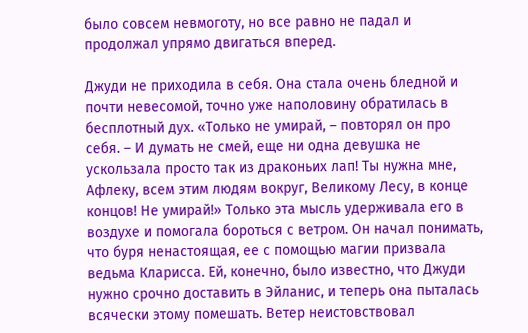было совсем невмоготу, но все равно не падал и продолжал упрямо двигаться вперед.

Джуди не приходила в себя. Она стала очень бледной и почти невесомой, точно уже наполовину обратилась в бесплотный дух. «Только не умирай, – повторял он про себя. – И думать не смей, еще ни одна девушка не ускользала просто так из драконьих лап! Ты нужна мне, Афлеку, всем этим людям вокруг, Великому Лесу, в конце концов! Не умирай!» Только эта мысль удерживала его в воздухе и помогала бороться с ветром. Он начал понимать, что буря ненастоящая, ее с помощью магии призвала ведьма Кларисса. Ей, конечно, было известно, что Джуди нужно срочно доставить в Эйланис, и теперь она пыталась всячески этому помешать. Ветер неистовствовал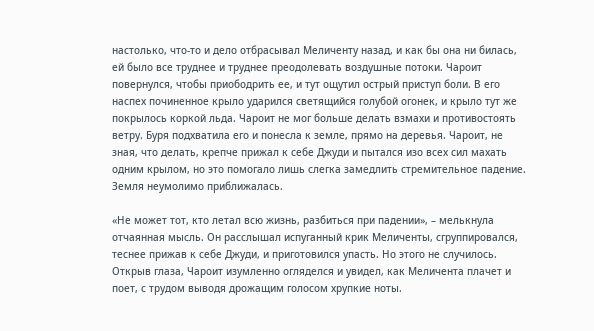настолько, что-то и дело отбрасывал Меличенту назад, и как бы она ни билась, ей было все труднее и труднее преодолевать воздушные потоки. Чароит повернулся, чтобы приободрить ее, и тут ощутил острый приступ боли. В его наспех починенное крыло ударился светящийся голубой огонек, и крыло тут же покрылось коркой льда. Чароит не мог больше делать взмахи и противостоять ветру. Буря подхватила его и понесла к земле, прямо на деревья. Чароит, не зная, что делать, крепче прижал к себе Джуди и пытался изо всех сил махать одним крылом, но это помогало лишь слегка замедлить стремительное падение. Земля неумолимо приближалась.

«Не может тот, кто летал всю жизнь, разбиться при падении», – мелькнула отчаянная мысль. Он расслышал испуганный крик Меличенты, сгруппировался, теснее прижав к себе Джуди, и приготовился упасть. Но этого не случилось. Открыв глаза, Чароит изумленно огляделся и увидел, как Меличента плачет и поет, с трудом выводя дрожащим голосом хрупкие ноты.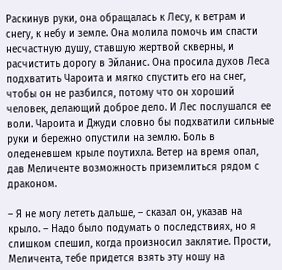Раскинув руки, она обращалась к Лесу, к ветрам и снегу, к небу и земле. Она молила помочь им спасти несчастную душу, ставшую жертвой скверны, и расчистить дорогу в Эйланис. Она просила духов Леса подхватить Чароита и мягко спустить его на снег, чтобы он не разбился, потому что он хороший человек, делающий доброе дело. И Лес послушался ее воли. Чароита и Джуди словно бы подхватили сильные руки и бережно опустили на землю. Боль в оледеневшем крыле поутихла. Ветер на время опал, дав Меличенте возможность приземлиться рядом с драконом.

– Я не могу лететь дальше, – сказал он, указав на крыло. – Надо было подумать о последствиях, но я слишком спешил, когда произносил заклятие. Прости, Меличента, тебе придется взять эту ношу на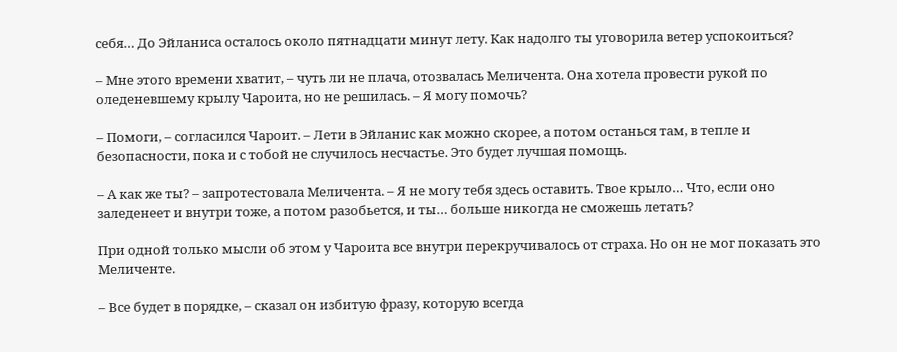себя… До Эйланиса осталось около пятнадцати минут лету. Как надолго ты уговорила ветер успокоиться?

– Мне этого времени хватит, – чуть ли не плача, отозвалась Меличента. Она хотела провести рукой по оледеневшему крылу Чароита, но не решилась. – Я могу помочь?

– Помоги, – согласился Чароит. – Лети в Эйланис как можно скорее, а потом останься там, в тепле и безопасности, пока и с тобой не случилось несчастье. Это будет лучшая помощь.

– А как же ты? – запротестовала Меличента. – Я не могу тебя здесь оставить. Твое крыло… Что, если оно заледенеет и внутри тоже, а потом разобьется, и ты… больше никогда не сможешь летать?

При одной только мысли об этом у Чароита все внутри перекручивалось от страха. Но он не мог показать это Меличенте.

– Все будет в порядке, – сказал он избитую фразу, которую всегда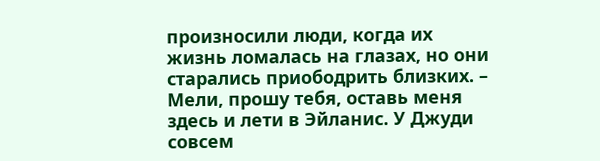произносили люди, когда их жизнь ломалась на глазах, но они старались приободрить близких. – Мели, прошу тебя, оставь меня здесь и лети в Эйланис. У Джуди совсем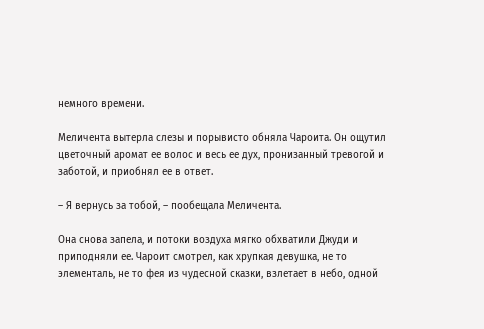немного времени.

Меличента вытерла слезы и порывисто обняла Чароита. Он ощутил цветочный аромат ее волос и весь ее дух, пронизанный тревогой и заботой, и приобнял ее в ответ.

– Я вернусь за тобой, – пообещала Меличента.

Она снова запела, и потоки воздуха мягко обхватили Джуди и приподняли ее. Чароит смотрел, как хрупкая девушка, не то элементаль, не то фея из чудесной сказки, взлетает в небо, одной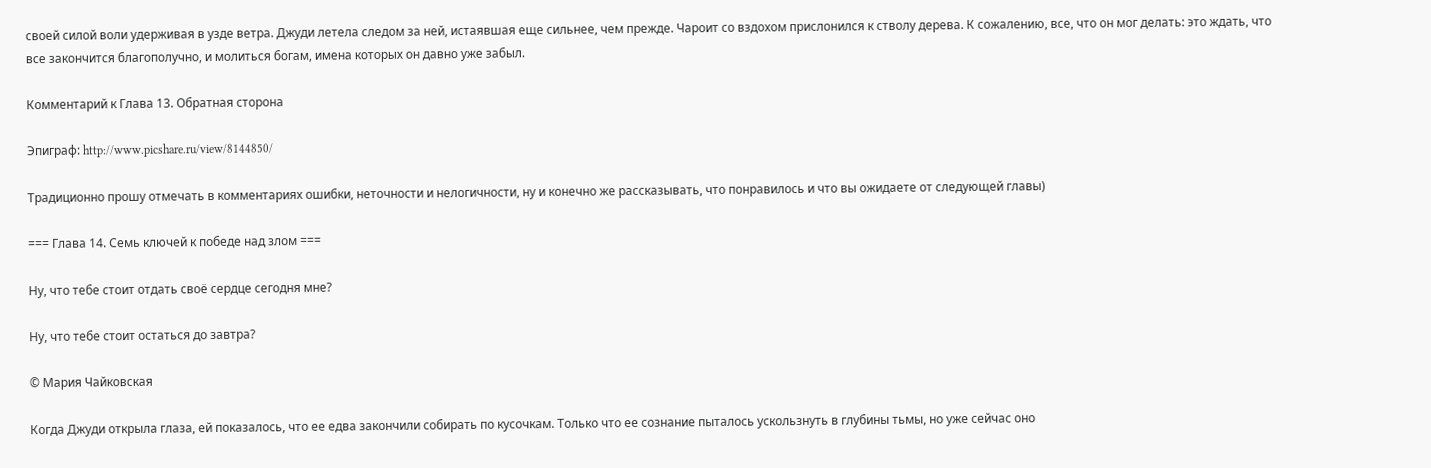своей силой воли удерживая в узде ветра. Джуди летела следом за ней, истаявшая еще сильнее, чем прежде. Чароит со вздохом прислонился к стволу дерева. К сожалению, все, что он мог делать: это ждать, что все закончится благополучно, и молиться богам, имена которых он давно уже забыл.

Комментарий к Глава 13. Обратная сторона

Эпиграф: http://www.picshare.ru/view/8144850/

Традиционно прошу отмечать в комментариях ошибки, неточности и нелогичности, ну и конечно же рассказывать, что понравилось и что вы ожидаете от следующей главы)

=== Глава 14. Семь ключей к победе над злом ===

Ну, что тебе стоит отдать своё сердце сегодня мне?

Ну, что тебе стоит остаться до завтра?

© Мария Чайковская

Когда Джуди открыла глаза, ей показалось, что ее едва закончили собирать по кусочкам. Только что ее сознание пыталось ускользнуть в глубины тьмы, но уже сейчас оно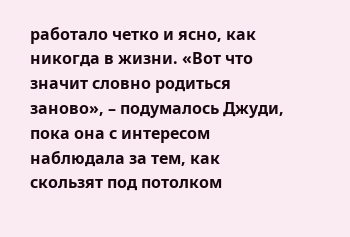работало четко и ясно, как никогда в жизни. «Вот что значит словно родиться заново», – подумалось Джуди, пока она с интересом наблюдала за тем, как скользят под потолком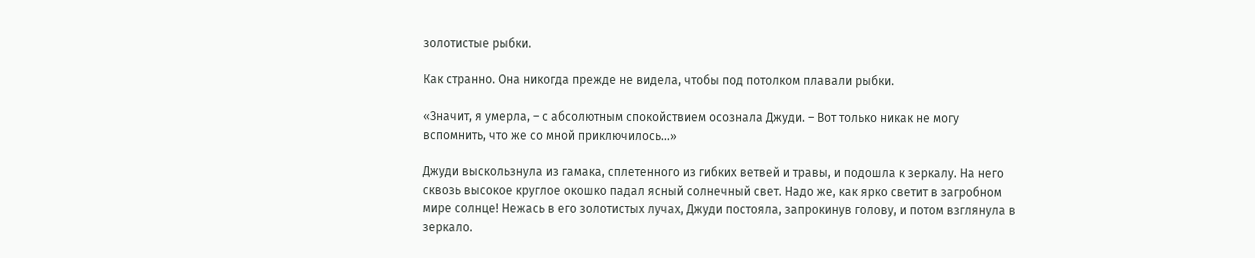золотистые рыбки.

Как странно. Она никогда прежде не видела, чтобы под потолком плавали рыбки.

«Значит, я умерла, – с абсолютным спокойствием осознала Джуди. – Вот только никак не могу вспомнить, что же со мной приключилось…»

Джуди выскользнула из гамака, сплетенного из гибких ветвей и травы, и подошла к зеркалу. На него сквозь высокое круглое окошко падал ясный солнечный свет. Надо же, как ярко светит в загробном мире солнце! Нежась в его золотистых лучах, Джуди постояла, запрокинув голову, и потом взглянула в зеркало.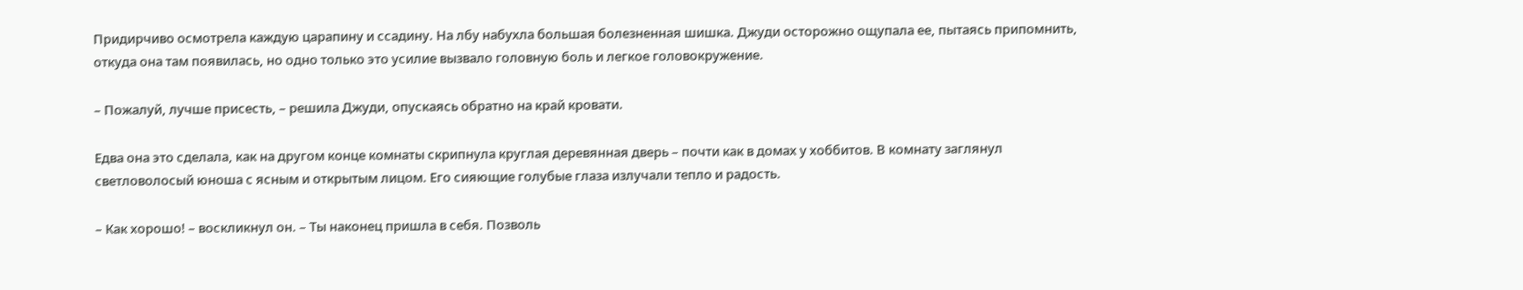Придирчиво осмотрела каждую царапину и ссадину. На лбу набухла большая болезненная шишка. Джуди осторожно ощупала ее, пытаясь припомнить, откуда она там появилась, но одно только это усилие вызвало головную боль и легкое головокружение.

– Пожалуй, лучше присесть, – решила Джуди, опускаясь обратно на край кровати.

Едва она это сделала, как на другом конце комнаты скрипнула круглая деревянная дверь – почти как в домах у хоббитов. В комнату заглянул светловолосый юноша с ясным и открытым лицом. Его сияющие голубые глаза излучали тепло и радость.

– Как хорошо! – воскликнул он. – Ты наконец пришла в себя. Позволь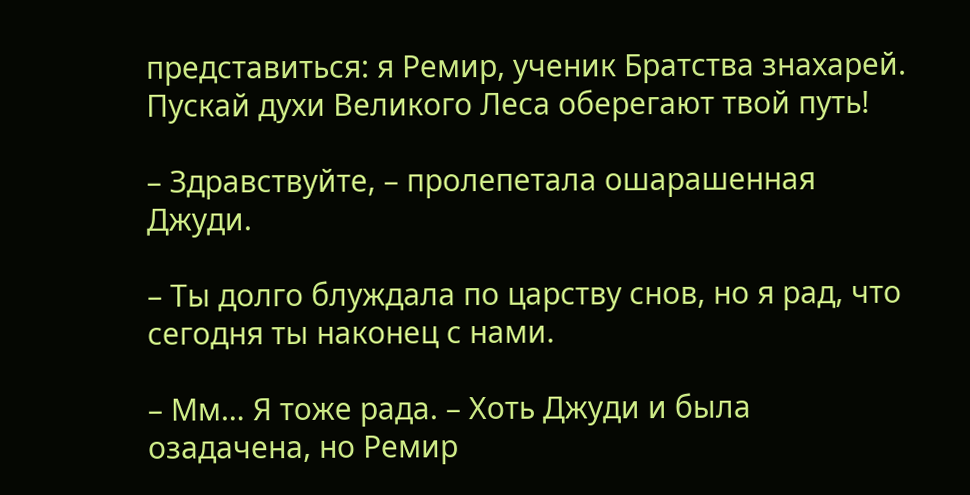представиться: я Ремир, ученик Братства знахарей. Пускай духи Великого Леса оберегают твой путь!

– Здравствуйте, – пролепетала ошарашенная Джуди.

– Ты долго блуждала по царству снов, но я рад, что сегодня ты наконец с нами.

– Мм… Я тоже рада. – Хоть Джуди и была озадачена, но Ремир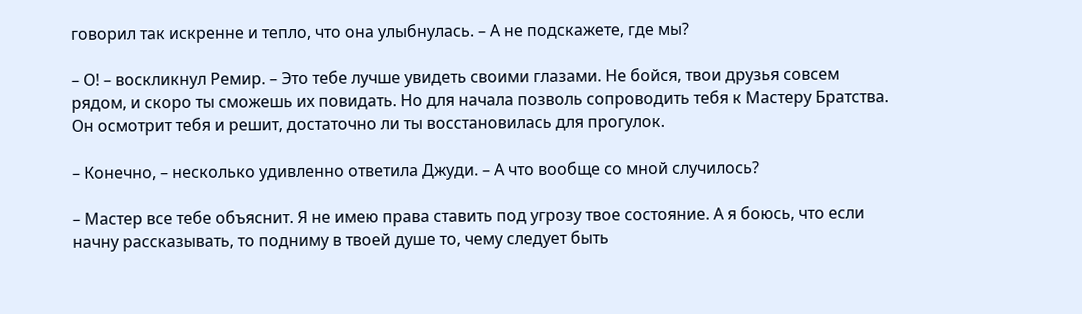говорил так искренне и тепло, что она улыбнулась. – А не подскажете, где мы?

– О! – воскликнул Ремир. – Это тебе лучше увидеть своими глазами. Не бойся, твои друзья совсем рядом, и скоро ты сможешь их повидать. Но для начала позволь сопроводить тебя к Мастеру Братства. Он осмотрит тебя и решит, достаточно ли ты восстановилась для прогулок.

– Конечно, – несколько удивленно ответила Джуди. – А что вообще со мной случилось?

– Мастер все тебе объяснит. Я не имею права ставить под угрозу твое состояние. А я боюсь, что если начну рассказывать, то подниму в твоей душе то, чему следует быть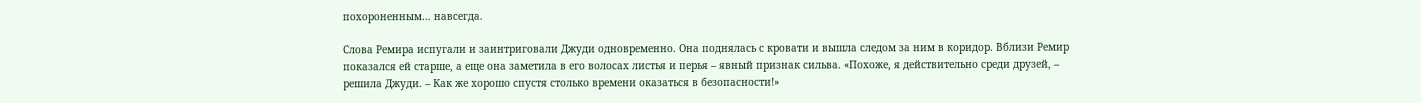похороненным… навсегда.

Слова Ремира испугали и заинтриговали Джуди одновременно. Она поднялась с кровати и вышла следом за ним в коридор. Вблизи Ремир показался ей старше, а еще она заметила в его волосах листья и перья – явный признак сильва. «Похоже, я действительно среди друзей, – решила Джуди. – Как же хорошо спустя столько времени оказаться в безопасности!»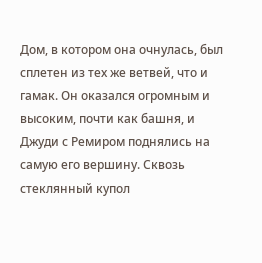Дом, в котором она очнулась, был сплетен из тех же ветвей, что и гамак. Он оказался огромным и высоким, почти как башня, и Джуди с Ремиром поднялись на самую его вершину. Сквозь стеклянный купол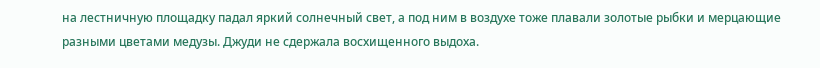на лестничную площадку падал яркий солнечный свет, а под ним в воздухе тоже плавали золотые рыбки и мерцающие разными цветами медузы. Джуди не сдержала восхищенного выдоха.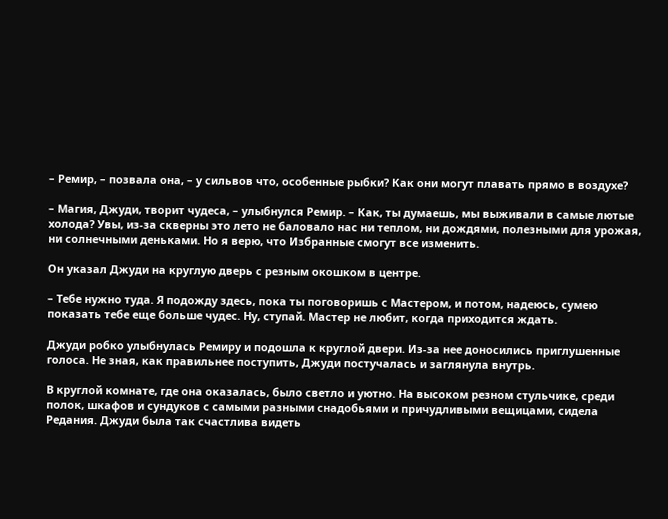– Ремир, – позвала она, – у сильвов что, особенные рыбки? Как они могут плавать прямо в воздухе?

– Магия, Джуди, творит чудеса, – улыбнулся Ремир. – Как, ты думаешь, мы выживали в самые лютые холода? Увы, из-за скверны это лето не баловало нас ни теплом, ни дождями, полезными для урожая, ни солнечными деньками. Но я верю, что Избранные смогут все изменить.

Он указал Джуди на круглую дверь с резным окошком в центре.

– Тебе нужно туда. Я подожду здесь, пока ты поговоришь с Мастером, и потом, надеюсь, сумею показать тебе еще больше чудес. Ну, ступай. Мастер не любит, когда приходится ждать.

Джуди робко улыбнулась Ремиру и подошла к круглой двери. Из-за нее доносились приглушенные голоса. Не зная, как правильнее поступить, Джуди постучалась и заглянула внутрь.

В круглой комнате, где она оказалась, было светло и уютно. На высоком резном стульчике, среди полок, шкафов и сундуков с самыми разными снадобьями и причудливыми вещицами, сидела Редания. Джуди была так счастлива видеть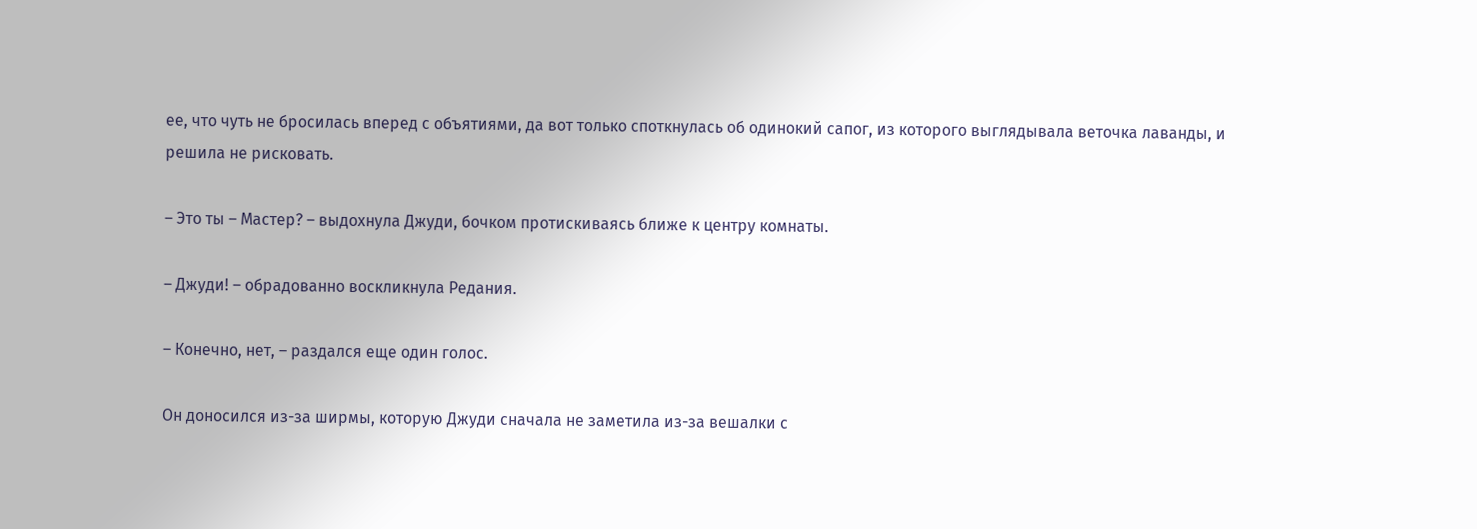ее, что чуть не бросилась вперед с объятиями, да вот только споткнулась об одинокий сапог, из которого выглядывала веточка лаванды, и решила не рисковать.

– Это ты – Мастер? – выдохнула Джуди, бочком протискиваясь ближе к центру комнаты.

– Джуди! – обрадованно воскликнула Редания.

– Конечно, нет, – раздался еще один голос.

Он доносился из-за ширмы, которую Джуди сначала не заметила из-за вешалки с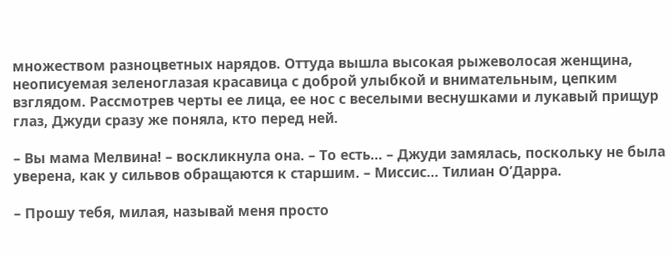множеством разноцветных нарядов. Оттуда вышла высокая рыжеволосая женщина, неописуемая зеленоглазая красавица с доброй улыбкой и внимательным, цепким взглядом. Рассмотрев черты ее лица, ее нос с веселыми веснушками и лукавый прищур глаз, Джуди сразу же поняла, кто перед ней.

– Вы мама Мелвина! – воскликнула она. – То есть… – Джуди замялась, поскольку не была уверена, как у сильвов обращаются к старшим. – Миссис… Тилиан О’Дарра.

– Прошу тебя, милая, называй меня просто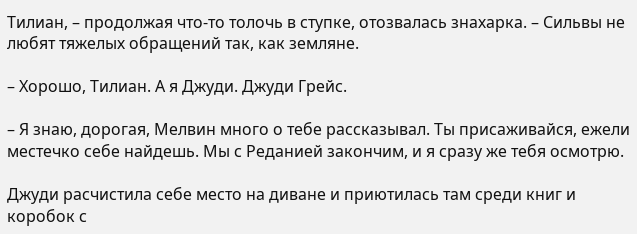Тилиан, – продолжая что-то толочь в ступке, отозвалась знахарка. – Сильвы не любят тяжелых обращений так, как земляне.

– Хорошо, Тилиан. А я Джуди. Джуди Грейс.

– Я знаю, дорогая, Мелвин много о тебе рассказывал. Ты присаживайся, ежели местечко себе найдешь. Мы с Реданией закончим, и я сразу же тебя осмотрю.

Джуди расчистила себе место на диване и приютилась там среди книг и коробок с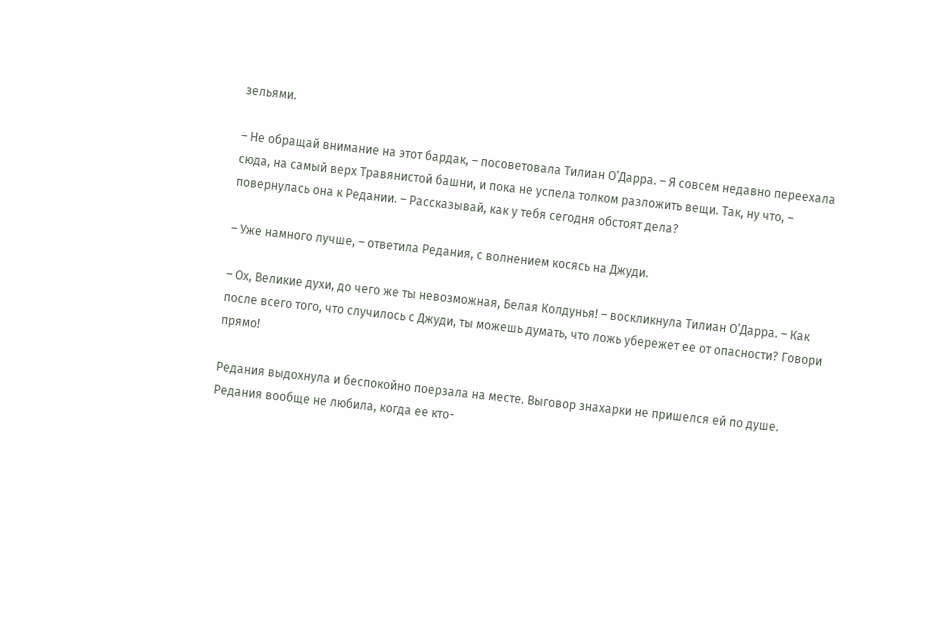зельями.

– Не обращай внимание на этот бардак, – посоветовала Тилиан О’Дарра. – Я совсем недавно переехала сюда, на самый верх Травянистой башни, и пока не успела толком разложить вещи. Так, ну что, – повернулась она к Редании. – Рассказывай, как у тебя сегодня обстоят дела?

– Уже намного лучше, – ответила Редания, с волнением косясь на Джуди.

– Ох, Великие духи, до чего же ты невозможная, Белая Колдунья! – воскликнула Тилиан О’Дарра. – Как после всего того, что случилось с Джуди, ты можешь думать, что ложь убережет ее от опасности? Говори прямо!

Редания выдохнула и беспокойно поерзала на месте. Выговор знахарки не пришелся ей по душе. Редания вообще не любила, когда ее кто-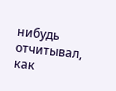нибудь отчитывал, как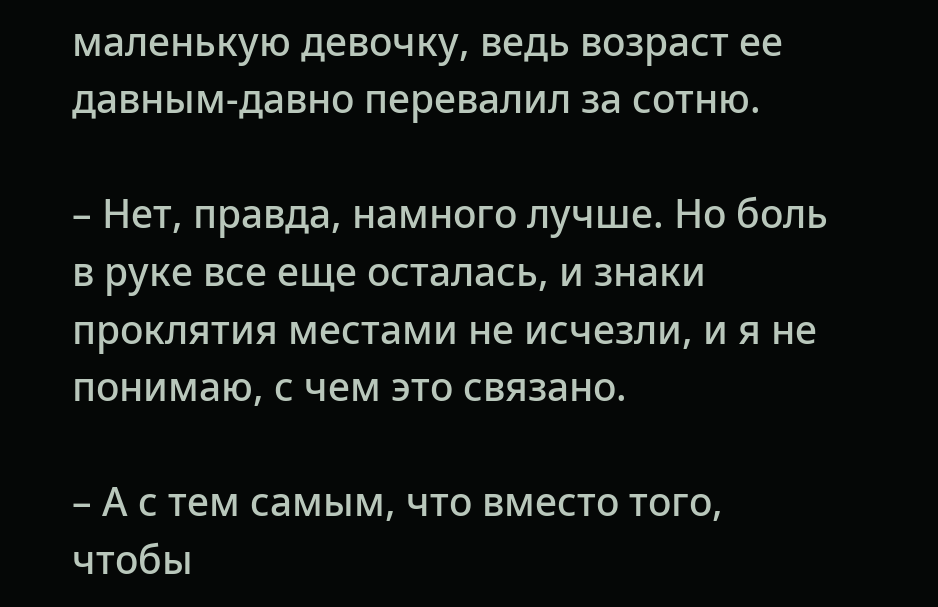маленькую девочку, ведь возраст ее давным-давно перевалил за сотню.

– Нет, правда, намного лучше. Но боль в руке все еще осталась, и знаки проклятия местами не исчезли, и я не понимаю, с чем это связано.

– А с тем самым, что вместо того, чтобы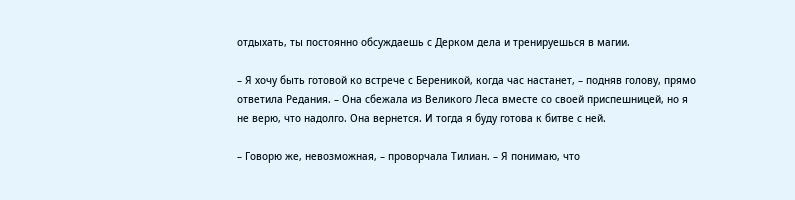отдыхать, ты постоянно обсуждаешь с Дерком дела и тренируешься в магии.

– Я хочу быть готовой ко встрече с Береникой, когда час настанет, – подняв голову, прямо ответила Редания. – Она сбежала из Великого Леса вместе со своей приспешницей, но я не верю, что надолго. Она вернется. И тогда я буду готова к битве с ней.

– Говорю же, невозможная, – проворчала Тилиан. – Я понимаю, что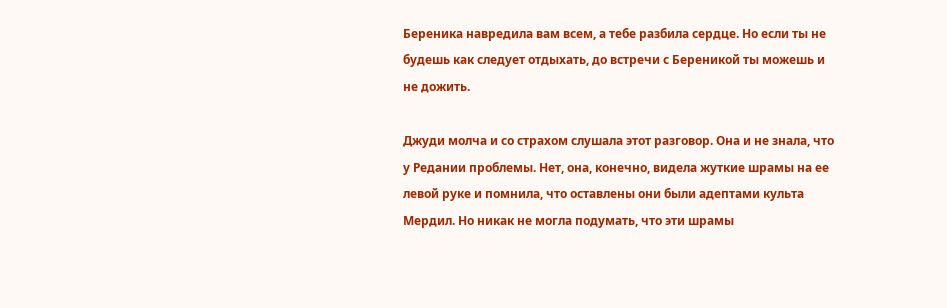Береника навредила вам всем, а тебе разбила сердце. Но если ты не будешь как следует отдыхать, до встречи с Береникой ты можешь и не дожить.

Джуди молча и со страхом слушала этот разговор. Она и не знала, что у Редании проблемы. Нет, она, конечно, видела жуткие шрамы на ее левой руке и помнила, что оставлены они были адептами культа Мердил. Но никак не могла подумать, что эти шрамы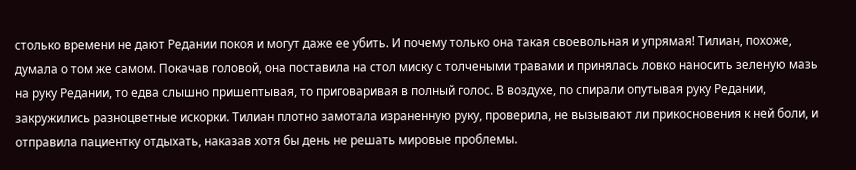столько времени не дают Редании покоя и могут даже ее убить. И почему только она такая своевольная и упрямая! Тилиан, похоже, думала о том же самом. Покачав головой, она поставила на стол миску с толчеными травами и принялась ловко наносить зеленую мазь на руку Редании, то едва слышно пришептывая, то приговаривая в полный голос. В воздухе, по спирали опутывая руку Редании, закружились разноцветные искорки. Тилиан плотно замотала израненную руку, проверила, не вызывают ли прикосновения к ней боли, и отправила пациентку отдыхать, наказав хотя бы день не решать мировые проблемы.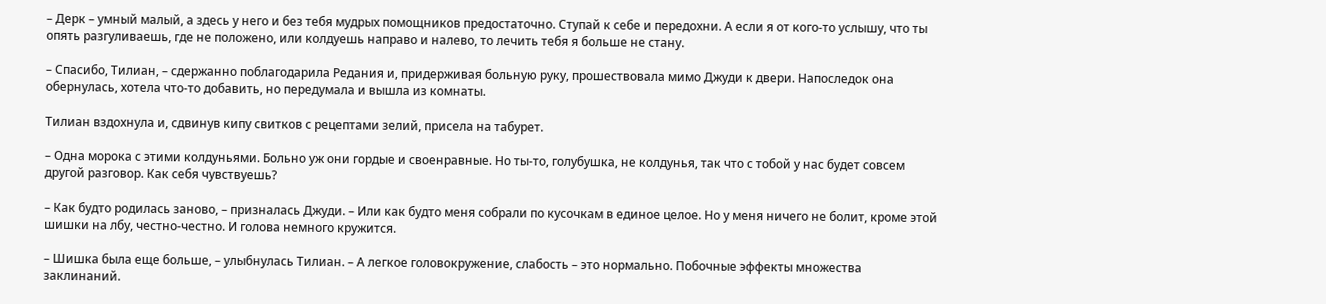– Дерк – умный малый, а здесь у него и без тебя мудрых помощников предостаточно. Ступай к себе и передохни. А если я от кого-то услышу, что ты опять разгуливаешь, где не положено, или колдуешь направо и налево, то лечить тебя я больше не стану.

– Спасибо, Тилиан, – сдержанно поблагодарила Редания и, придерживая больную руку, прошествовала мимо Джуди к двери. Напоследок она обернулась, хотела что-то добавить, но передумала и вышла из комнаты.

Тилиан вздохнула и, сдвинув кипу свитков с рецептами зелий, присела на табурет.

– Одна морока с этими колдуньями. Больно уж они гордые и своенравные. Но ты-то, голубушка, не колдунья, так что с тобой у нас будет совсем другой разговор. Как себя чувствуешь?

– Как будто родилась заново, – призналась Джуди. – Или как будто меня собрали по кусочкам в единое целое. Но у меня ничего не болит, кроме этой шишки на лбу, честно-честно. И голова немного кружится.

– Шишка была еще больше, – улыбнулась Тилиан. – А легкое головокружение, слабость – это нормально. Побочные эффекты множества заклинаний.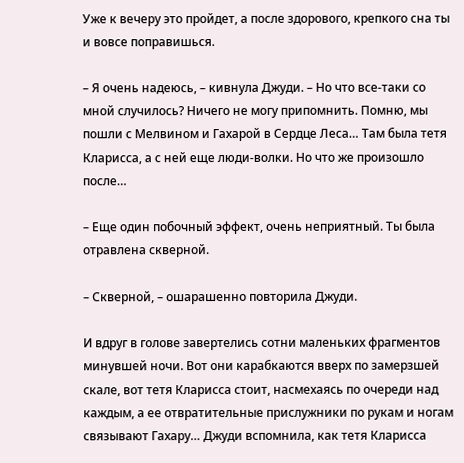Уже к вечеру это пройдет, а после здорового, крепкого сна ты и вовсе поправишься.

– Я очень надеюсь, – кивнула Джуди. – Но что все-таки со мной случилось? Ничего не могу припомнить. Помню, мы пошли с Мелвином и Гахарой в Сердце Леса… Там была тетя Кларисса, а с ней еще люди-волки. Но что же произошло после…

– Еще один побочный эффект, очень неприятный. Ты была отравлена скверной.

– Скверной, – ошарашенно повторила Джуди.

И вдруг в голове завертелись сотни маленьких фрагментов минувшей ночи. Вот они карабкаются вверх по замерзшей скале, вот тетя Кларисса стоит, насмехаясь по очереди над каждым, а ее отвратительные прислужники по рукам и ногам связывают Гахару… Джуди вспомнила, как тетя Кларисса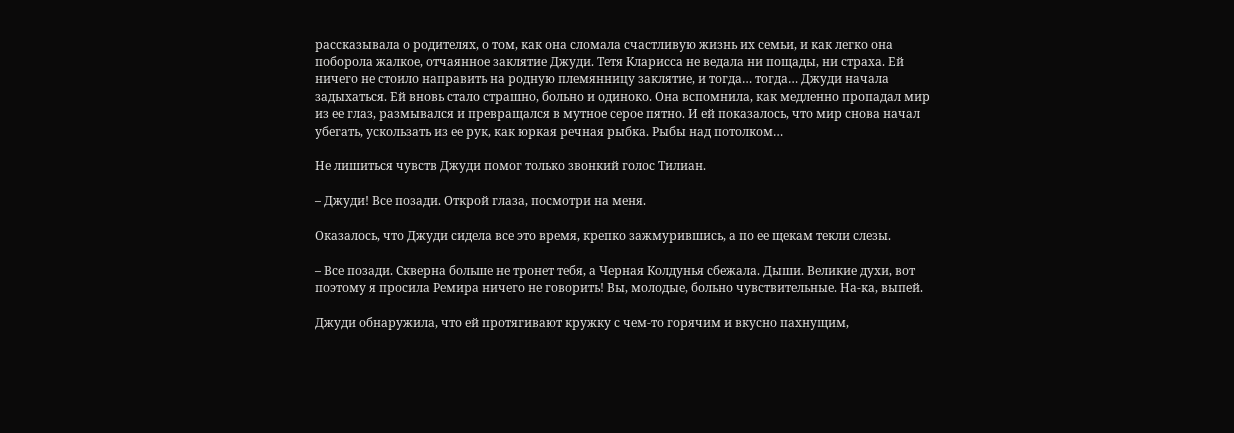рассказывала о родителях, о том, как она сломала счастливую жизнь их семьи, и как легко она поборола жалкое, отчаянное заклятие Джуди. Тетя Кларисса не ведала ни пощады, ни страха. Ей ничего не стоило направить на родную племянницу заклятие, и тогда… тогда… Джуди начала задыхаться. Ей вновь стало страшно, больно и одиноко. Она вспомнила, как медленно пропадал мир из ее глаз, размывался и превращался в мутное серое пятно. И ей показалось, что мир снова начал убегать, ускользать из ее рук, как юркая речная рыбка. Рыбы над потолком…

Не лишиться чувств Джуди помог только звонкий голос Тилиан.

– Джуди! Все позади. Открой глаза, посмотри на меня.

Оказалось, что Джуди сидела все это время, крепко зажмурившись, а по ее щекам текли слезы.

– Все позади. Скверна больше не тронет тебя, а Черная Колдунья сбежала. Дыши. Великие духи, вот поэтому я просила Ремира ничего не говорить! Вы, молодые, больно чувствительные. На-ка, выпей.

Джуди обнаружила, что ей протягивают кружку с чем-то горячим и вкусно пахнущим,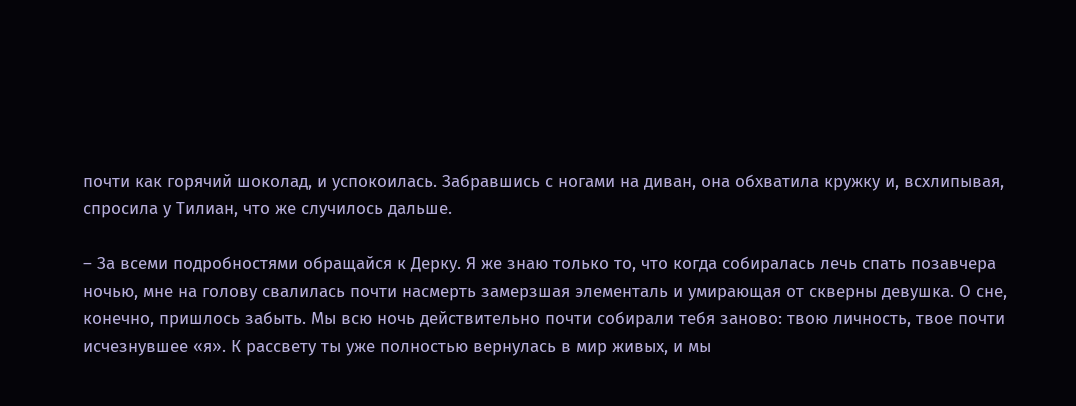почти как горячий шоколад, и успокоилась. Забравшись с ногами на диван, она обхватила кружку и, всхлипывая, спросила у Тилиан, что же случилось дальше.

– За всеми подробностями обращайся к Дерку. Я же знаю только то, что когда собиралась лечь спать позавчера ночью, мне на голову свалилась почти насмерть замерзшая элементаль и умирающая от скверны девушка. О сне, конечно, пришлось забыть. Мы всю ночь действительно почти собирали тебя заново: твою личность, твое почти исчезнувшее «я». К рассвету ты уже полностью вернулась в мир живых, и мы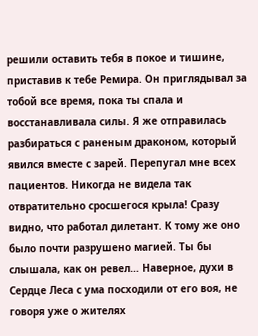решили оставить тебя в покое и тишине, приставив к тебе Ремира. Он приглядывал за тобой все время, пока ты спала и восстанавливала силы. Я же отправилась разбираться с раненым драконом, который явился вместе с зарей. Перепугал мне всех пациентов. Никогда не видела так отвратительно сросшегося крыла! Сразу видно, что работал дилетант. К тому же оно было почти разрушено магией. Ты бы слышала, как он ревел… Наверное, духи в Сердце Леса с ума посходили от его воя, не говоря уже о жителях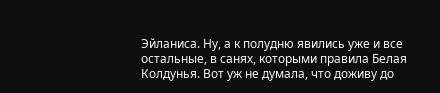Эйланиса. Ну, а к полудню явились уже и все остальные, в санях, которыми правила Белая Колдунья. Вот уж не думала, что доживу до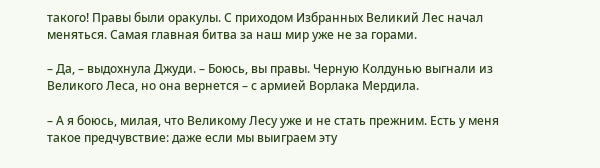такого! Правы были оракулы. С приходом Избранных Великий Лес начал меняться. Самая главная битва за наш мир уже не за горами.

– Да, – выдохнула Джуди. – Боюсь, вы правы. Черную Колдунью выгнали из Великого Леса, но она вернется – с армией Ворлака Мердила.

– А я боюсь, милая, что Великому Лесу уже и не стать прежним. Есть у меня такое предчувствие: даже если мы выиграем эту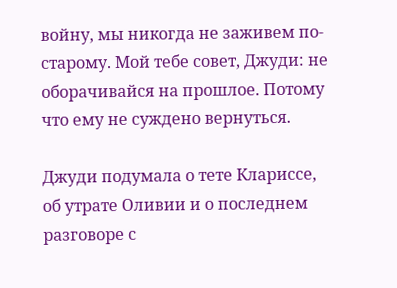войну, мы никогда не заживем по-старому. Мой тебе совет, Джуди: не оборачивайся на прошлое. Потому что ему не суждено вернуться.

Джуди подумала о тете Клариссе, об утрате Оливии и о последнем разговоре с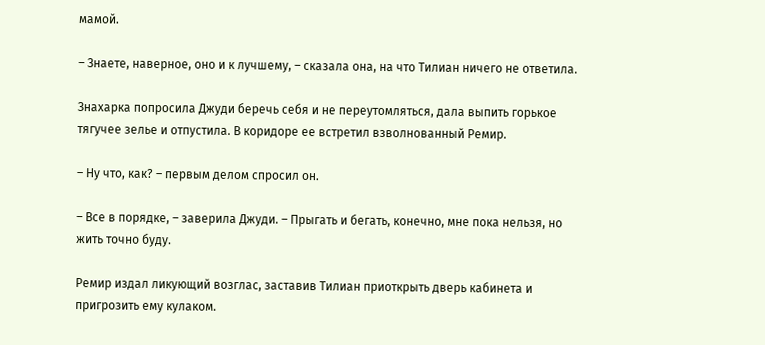мамой.

– Знаете, наверное, оно и к лучшему, – сказала она, на что Тилиан ничего не ответила.

Знахарка попросила Джуди беречь себя и не переутомляться, дала выпить горькое тягучее зелье и отпустила. В коридоре ее встретил взволнованный Ремир.

– Ну что, как? – первым делом спросил он.

– Все в порядке, – заверила Джуди. – Прыгать и бегать, конечно, мне пока нельзя, но жить точно буду.

Ремир издал ликующий возглас, заставив Тилиан приоткрыть дверь кабинета и пригрозить ему кулаком.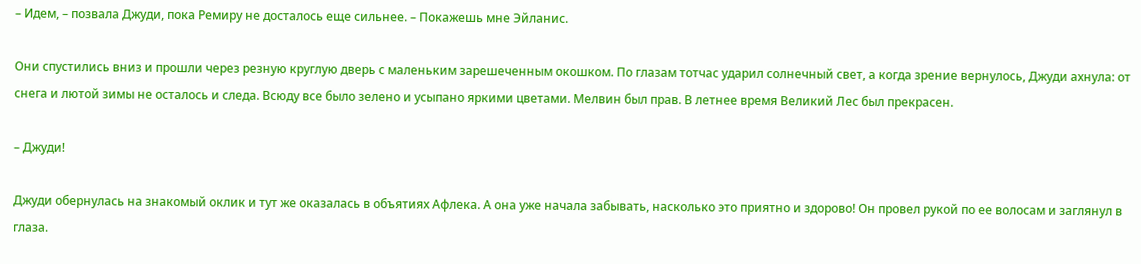– Идем, – позвала Джуди, пока Ремиру не досталось еще сильнее. – Покажешь мне Эйланис.

Они спустились вниз и прошли через резную круглую дверь с маленьким зарешеченным окошком. По глазам тотчас ударил солнечный свет, а когда зрение вернулось, Джуди ахнула: от снега и лютой зимы не осталось и следа. Всюду все было зелено и усыпано яркими цветами. Мелвин был прав. В летнее время Великий Лес был прекрасен.

– Джуди!

Джуди обернулась на знакомый оклик и тут же оказалась в объятиях Афлека. А она уже начала забывать, насколько это приятно и здорово! Он провел рукой по ее волосам и заглянул в глаза.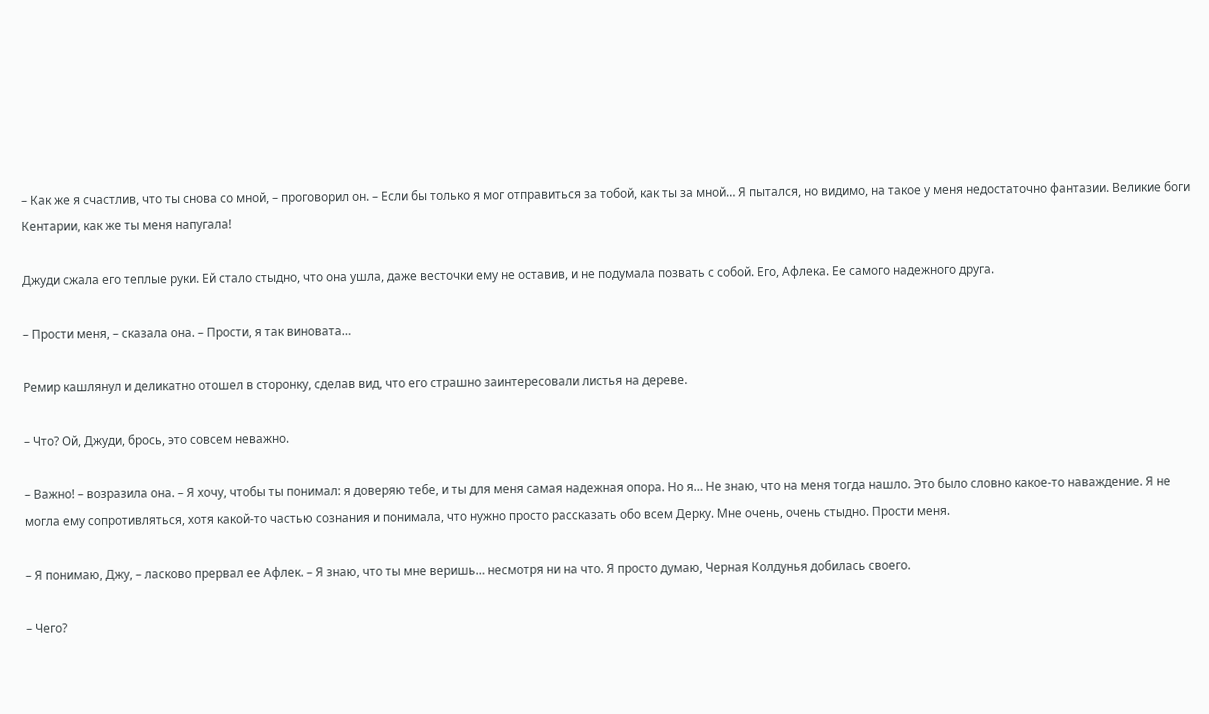– Как же я счастлив, что ты снова со мной, – проговорил он. – Если бы только я мог отправиться за тобой, как ты за мной… Я пытался, но видимо, на такое у меня недостаточно фантазии. Великие боги Кентарии, как же ты меня напугала!

Джуди сжала его теплые руки. Ей стало стыдно, что она ушла, даже весточки ему не оставив, и не подумала позвать с собой. Его, Афлека. Ее самого надежного друга.

– Прости меня, – сказала она. – Прости, я так виновата…

Ремир кашлянул и деликатно отошел в сторонку, сделав вид, что его страшно заинтересовали листья на дереве.

– Что? Ой, Джуди, брось, это совсем неважно.

– Важно! – возразила она. – Я хочу, чтобы ты понимал: я доверяю тебе, и ты для меня самая надежная опора. Но я… Не знаю, что на меня тогда нашло. Это было словно какое-то наваждение. Я не могла ему сопротивляться, хотя какой-то частью сознания и понимала, что нужно просто рассказать обо всем Дерку. Мне очень, очень стыдно. Прости меня.

– Я понимаю, Джу, – ласково прервал ее Афлек. – Я знаю, что ты мне веришь… несмотря ни на что. Я просто думаю, Черная Колдунья добилась своего.

– Чего?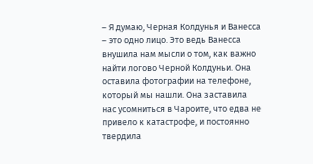– Я думаю, Черная Колдунья и Ванесса – это одно лицо. Это ведь Ванесса внушила нам мысли о том, как важно найти логово Черной Колдуньи. Она оставила фотографии на телефоне, который мы нашли. Она заставила нас усомниться в Чароите, что едва не привело к катастрофе, и постоянно твердила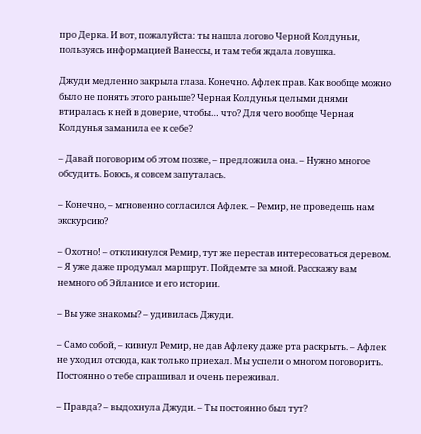про Дерка. И вот, пожалуйста: ты нашла логово Черной Колдуньи, пользуясь информацией Ванессы, и там тебя ждала ловушка.

Джуди медленно закрыла глаза. Конечно. Афлек прав. Как вообще можно было не понять этого раньше? Черная Колдунья целыми днями втиралась к ней в доверие, чтобы… что? Для чего вообще Черная Колдунья заманила ее к себе?

– Давай поговорим об этом позже, – предложила она. – Нужно многое обсудить. Боюсь, я совсем запуталась.

– Конечно, – мгновенно согласился Афлек. – Ремир, не проведешь нам экскурсию?

– Охотно! – откликнулся Ремир, тут же перестав интересоваться деревом. – Я уже даже продумал маршрут. Пойдемте за мной. Расскажу вам немного об Эйланисе и его истории.

– Вы уже знакомы? – удивилась Джуди.

– Само собой, – кивнул Ремир, не дав Афлеку даже рта раскрыть. – Афлек не уходил отсюда, как только приехал. Мы успели о многом поговорить. Постоянно о тебе спрашивал и очень переживал.

– Правда? – выдохнула Джуди. – Ты постоянно был тут?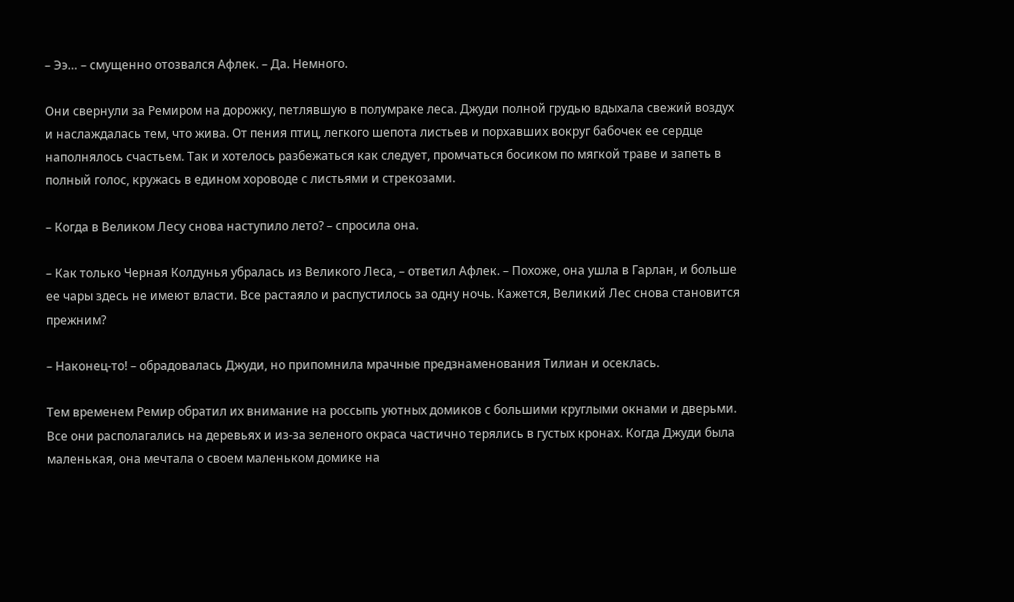– Ээ… – смущенно отозвался Афлек. – Да. Немного.

Они свернули за Ремиром на дорожку, петлявшую в полумраке леса. Джуди полной грудью вдыхала свежий воздух и наслаждалась тем, что жива. От пения птиц, легкого шепота листьев и порхавших вокруг бабочек ее сердце наполнялось счастьем. Так и хотелось разбежаться как следует, промчаться босиком по мягкой траве и запеть в полный голос, кружась в едином хороводе с листьями и стрекозами.

– Когда в Великом Лесу снова наступило лето? – спросила она.

– Как только Черная Колдунья убралась из Великого Леса, – ответил Афлек. – Похоже, она ушла в Гарлан, и больше ее чары здесь не имеют власти. Все растаяло и распустилось за одну ночь. Кажется, Великий Лес снова становится прежним?

– Наконец-то! – обрадовалась Джуди, но припомнила мрачные предзнаменования Тилиан и осеклась.

Тем временем Ремир обратил их внимание на россыпь уютных домиков с большими круглыми окнами и дверьми. Все они располагались на деревьях и из-за зеленого окраса частично терялись в густых кронах. Когда Джуди была маленькая, она мечтала о своем маленьком домике на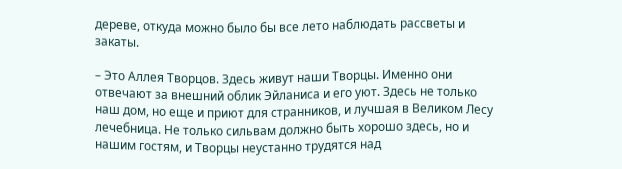дереве, откуда можно было бы все лето наблюдать рассветы и закаты.

– Это Аллея Творцов. Здесь живут наши Творцы. Именно они отвечают за внешний облик Эйланиса и его уют. Здесь не только наш дом, но еще и приют для странников, и лучшая в Великом Лесу лечебница. Не только сильвам должно быть хорошо здесь, но и нашим гостям, и Творцы неустанно трудятся над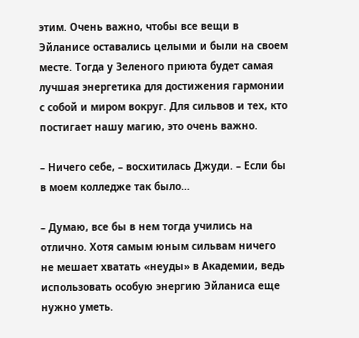этим. Очень важно, чтобы все вещи в Эйланисе оставались целыми и были на своем месте. Тогда у Зеленого приюта будет самая лучшая энергетика для достижения гармонии с собой и миром вокруг. Для сильвов и тех, кто постигает нашу магию, это очень важно.

– Ничего себе, – восхитилась Джуди. – Если бы в моем колледже так было…

– Думаю, все бы в нем тогда учились на отлично. Хотя самым юным сильвам ничего не мешает хватать «неуды» в Академии, ведь использовать особую энергию Эйланиса еще нужно уметь.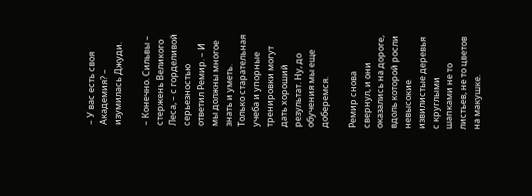– У вас есть своя Академия? – изумилась Джуди.

– Конечно. Сильвы – стержень Великого Леса, – с горделивой серьезностью ответил Ремир. – И мы должны многое знать и уметь. Только старательная учеба и упорные тренировки могут дать хороший результат. Ну, до обучения мы еще доберемся.

Ремир снова свернул, и они оказались на дороге, вдоль которой росли невысокие извилистые деревья с круглыми шапками не то листьев, не то цветов на макушке.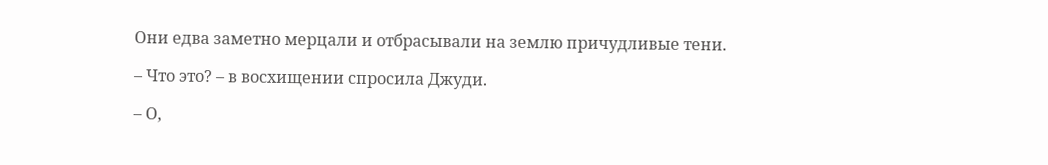Они едва заметно мерцали и отбрасывали на землю причудливые тени.

– Что это? – в восхищении спросила Джуди.

– О,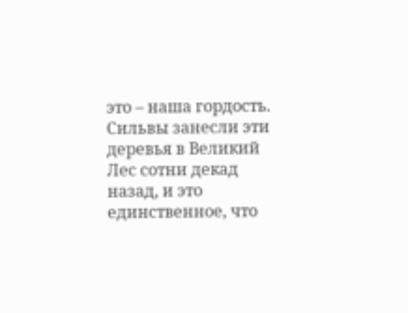это – наша гордость. Сильвы занесли эти деревья в Великий Лес сотни декад назад, и это единственное, что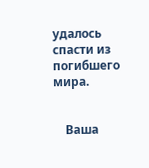удалось спасти из погибшего мира.


    Ваша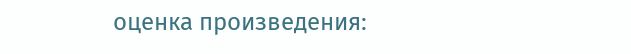оценка произведения: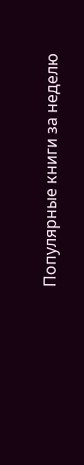Популярные книги за неделю